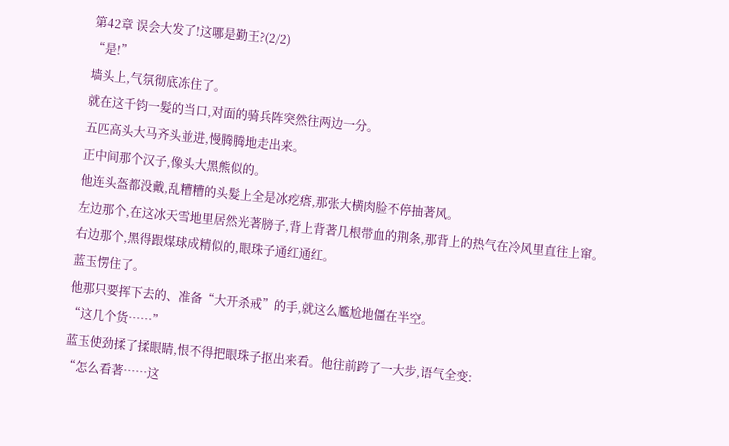第42章 误会大发了!这哪是勤王?(2/2)
“是!”
墙头上,气氛彻底冻住了。
就在这千钧一髮的当口,对面的骑兵阵突然往两边一分。
五匹高头大马齐头並进,慢腾腾地走出来。
正中间那个汉子,像头大黑熊似的。
他连头盔都没戴,乱糟糟的头髮上全是冰疙瘩,那张大横肉脸不停抽著风。
左边那个,在这冰天雪地里居然光著膀子,背上背著几根带血的荆条,那背上的热气在冷风里直往上窜。
右边那个,黑得跟煤球成精似的,眼珠子通红通红。
蓝玉愣住了。
他那只要挥下去的、准备“大开杀戒”的手,就这么尷尬地僵在半空。
“这几个货……”
蓝玉使劲揉了揉眼睛,恨不得把眼珠子抠出来看。他往前跨了一大步,语气全变:
“怎么看著……这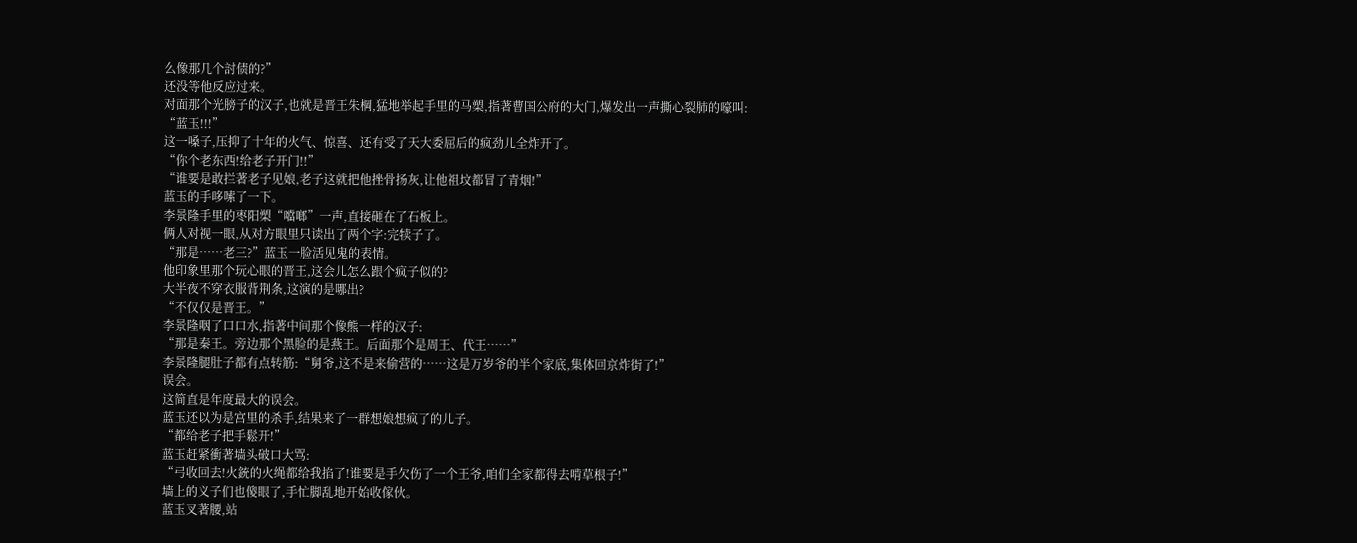么像那几个討债的?”
还没等他反应过来。
对面那个光膀子的汉子,也就是晋王朱棡,猛地举起手里的马槊,指著曹国公府的大门,爆发出一声撕心裂肺的嚎叫:
“蓝玉!!!”
这一嗓子,压抑了十年的火气、惊喜、还有受了天大委屈后的疯劲儿全炸开了。
“你个老东西!给老子开门!!”
“谁要是敢拦著老子见娘,老子这就把他挫骨扬灰,让他祖坟都冒了青烟!”
蓝玉的手哆嗦了一下。
李景隆手里的枣阳槊“噹啷”一声,直接砸在了石板上。
俩人对视一眼,从对方眼里只读出了两个字:完犊子了。
“那是……老三?”蓝玉一脸活见鬼的表情。
他印象里那个玩心眼的晋王,这会儿怎么跟个疯子似的?
大半夜不穿衣服背荆条,这演的是哪出?
“不仅仅是晋王。”
李景隆咽了口口水,指著中间那个像熊一样的汉子:
“那是秦王。旁边那个黑脸的是燕王。后面那个是周王、代王……”
李景隆腿肚子都有点转筋:“舅爷,这不是来偷营的……这是万岁爷的半个家底,集体回京炸街了!”
误会。
这简直是年度最大的误会。
蓝玉还以为是宫里的杀手,结果来了一群想娘想疯了的儿子。
“都给老子把手鬆开!”
蓝玉赶紧衝著墙头破口大骂:
“弓收回去!火銃的火绳都给我掐了!谁要是手欠伤了一个王爷,咱们全家都得去啃草根子!”
墙上的义子们也傻眼了,手忙脚乱地开始收傢伙。
蓝玉叉著腰,站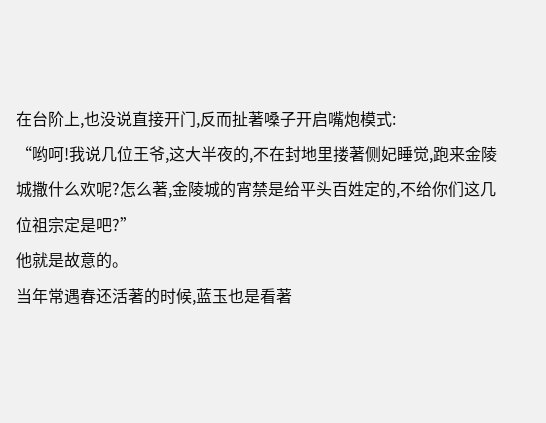在台阶上,也没说直接开门,反而扯著嗓子开启嘴炮模式:
“哟呵!我说几位王爷,这大半夜的,不在封地里搂著侧妃睡觉,跑来金陵城撒什么欢呢?怎么著,金陵城的宵禁是给平头百姓定的,不给你们这几位祖宗定是吧?”
他就是故意的。
当年常遇春还活著的时候,蓝玉也是看著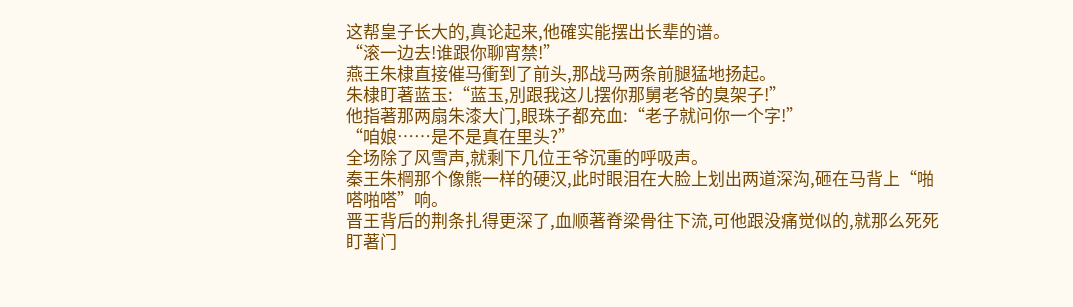这帮皇子长大的,真论起来,他確实能摆出长辈的谱。
“滚一边去!谁跟你聊宵禁!”
燕王朱棣直接催马衝到了前头,那战马两条前腿猛地扬起。
朱棣盯著蓝玉:“蓝玉,別跟我这儿摆你那舅老爷的臭架子!”
他指著那两扇朱漆大门,眼珠子都充血:“老子就问你一个字!”
“咱娘……是不是真在里头?”
全场除了风雪声,就剩下几位王爷沉重的呼吸声。
秦王朱棡那个像熊一样的硬汉,此时眼泪在大脸上划出两道深沟,砸在马背上“啪嗒啪嗒”响。
晋王背后的荆条扎得更深了,血顺著脊梁骨往下流,可他跟没痛觉似的,就那么死死盯著门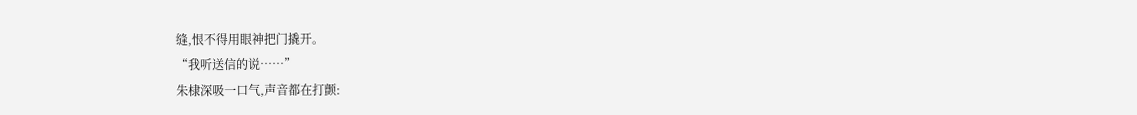缝,恨不得用眼神把门撬开。
“我听送信的说……”
朱棣深吸一口气,声音都在打颤: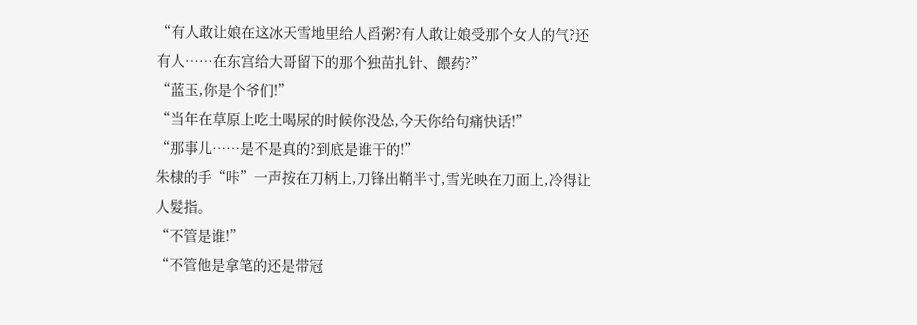“有人敢让娘在这冰天雪地里给人舀粥?有人敢让娘受那个女人的气?还有人……在东宫给大哥留下的那个独苗扎针、餵药?”
“蓝玉,你是个爷们!”
“当年在草原上吃土喝尿的时候你没怂,今天你给句痛快话!”
“那事儿……是不是真的?到底是谁干的!”
朱棣的手“咔”一声按在刀柄上,刀锋出鞘半寸,雪光映在刀面上,冷得让人髮指。
“不管是谁!”
“不管他是拿笔的还是带冠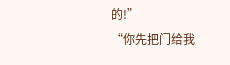的!”
“你先把门给我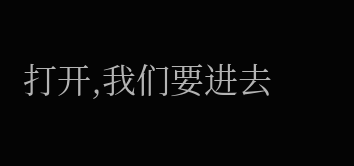打开,我们要进去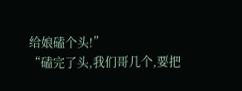给娘磕个头!”
“磕完了头,我们哥几个,要把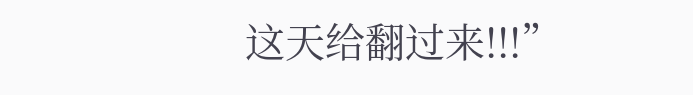这天给翻过来!!!”